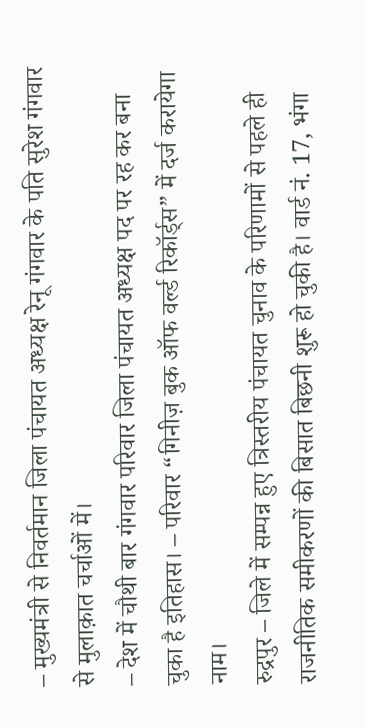– मुख्यमंत्री से निवर्तमान जिला पंचायत अध्यक्ष रेनू गंगवार के पति सुरेश गंगवार से मुलाक़ात चर्चाओं में।
– देश में चौथी बार गंगवार परिवार जिला पंचायत अध्यक्ष पद पर रह कर बना चुका है इतिहास। – परिवार “गिनीज़ बुक ऑफ वर्ल्ड रिकॉर्ड्स” में दर्ज करायेगा नाम।
रुद्रपुर – जिले में सम्पन्न हुए त्रिस्तरीय पंचायत चुनाव के परिणामों से पहले ही राजनीतिक समीकरणों की बिसात बिछनी शुरू हो चुकी है। वार्ड नं. 17, भंगा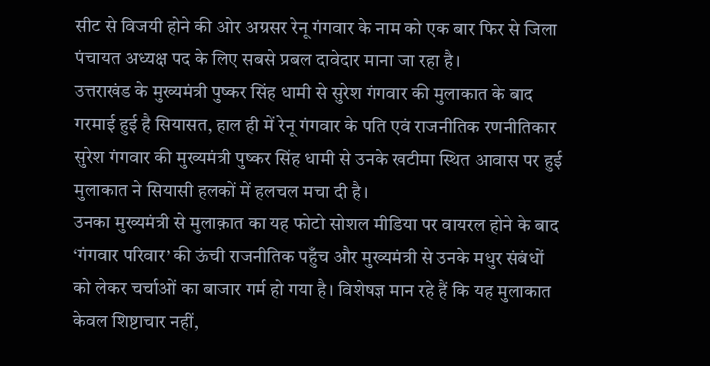सीट से विजयी होने की ओर अग्रसर रेनू गंगवार के नाम को एक बार फिर से जिला पंचायत अध्यक्ष पद के लिए सबसे प्रबल दावेदार माना जा रहा है।
उत्तराखंड के मुख्यमंत्री पुष्कर सिंह धामी से सुरेश गंगवार की मुलाकात के बाद गरमाई हुई है सियासत, हाल ही में रेनू गंगवार के पति एवं राजनीतिक रणनीतिकार सुरेश गंगवार की मुख्यमंत्री पुष्कर सिंह धामी से उनके खटीमा स्थित आवास पर हुई मुलाकात ने सियासी हलकों में हलचल मचा दी है।
उनका मुख्यमंत्री से मुलाक़ात का यह फोटो सोशल मीडिया पर वायरल होने के बाद ‘गंगवार परिवार’ की ऊंची राजनीतिक पहुँच और मुख्यमंत्री से उनके मधुर संबंधों को लेकर चर्चाओं का बाजार गर्म हो गया है। विशेषज्ञ मान रहे हैं कि यह मुलाकात केवल शिष्टाचार नहीं,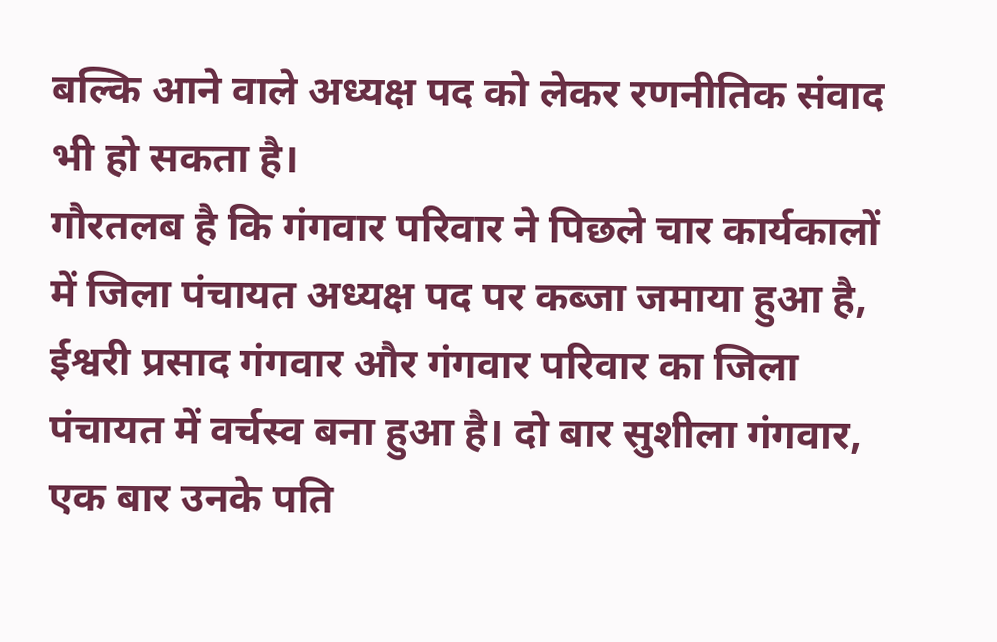बल्कि आने वाले अध्यक्ष पद को लेकर रणनीतिक संवाद भी हो सकता है।
गौरतलब है कि गंगवार परिवार ने पिछले चार कार्यकालों में जिला पंचायत अध्यक्ष पद पर कब्जा जमाया हुआ है, ईश्वरी प्रसाद गंगवार और गंगवार परिवार का जिला पंचायत में वर्चस्व बना हुआ है। दो बार सुशीला गंगवार, एक बार उनके पति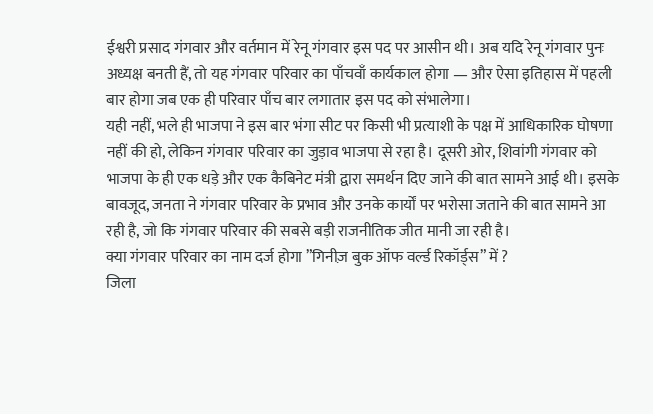ईश्वरी प्रसाद गंगवार और वर्तमान में रेनू गंगवार इस पद पर आसीन थी। अब यदि रेनू गंगवार पुनः अध्यक्ष बनती हैं, तो यह गंगवार परिवार का पाँचवाँ कार्यकाल होगा — और ऐसा इतिहास में पहली बार होगा जब एक ही परिवार पाँच बार लगातार इस पद को संभालेगा।
यही नहीं, भले ही भाजपा ने इस बार भंगा सीट पर किसी भी प्रत्याशी के पक्ष में आधिकारिक घोषणा नहीं की हो, लेकिन गंगवार परिवार का जुड़ाव भाजपा से रहा है। दूसरी ओर, शिवांगी गंगवार को भाजपा के ही एक धड़े और एक कैबिनेट मंत्री द्वारा समर्थन दिए जाने की बात सामने आई थी। इसके बावजूद, जनता ने गंगवार परिवार के प्रभाव और उनके कार्यों पर भरोसा जताने की बात सामने आ रही है, जो कि गंगवार परिवार की सबसे बड़ी राजनीतिक जीत मानी जा रही है।
क्या गंगवार परिवार का नाम दर्ज होगा ”गिनीज़ बुक ऑफ वर्ल्ड रिकॉर्ड्स” में ?
जिला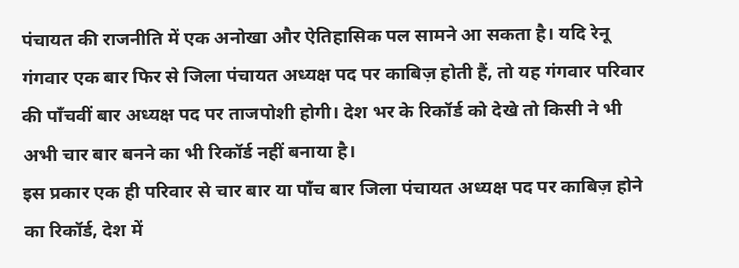पंचायत की राजनीति में एक अनोखा और ऐतिहासिक पल सामने आ सकता है। यदि रेनू गंगवार एक बार फिर से जिला पंचायत अध्यक्ष पद पर काबिज़ होती हैं, तो यह गंगवार परिवार की पाँचवीं बार अध्यक्ष पद पर ताजपोशी होगी। देश भर के रिकॉर्ड को देखे तो किसी ने भी अभी चार बार बनने का भी रिकॉर्ड नहीं बनाया है।
इस प्रकार एक ही परिवार से चार बार या पाँच बार जिला पंचायत अध्यक्ष पद पर काबिज़ होने का रिकॉर्ड, देश में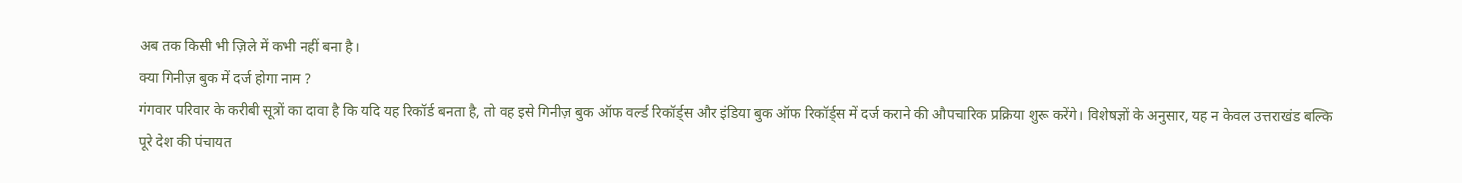अब तक किसी भी ज़िले में कभी नहीं बना है।
क्या गिनीज़ बुक में दर्ज होगा नाम ?
गंगवार परिवार के करीबी सूत्रों का दावा है कि यदि यह रिकॉर्ड बनता है, तो वह इसे गिनीज़ बुक ऑफ वर्ल्ड रिकॉर्ड्स और इंडिया बुक ऑफ रिकॉर्ड्स में दर्ज कराने की औपचारिक प्रक्रिया शुरू करेंगे। विशेषज्ञों के अनुसार, यह न केवल उत्तराखंड बल्कि पूरे देश की पंचायत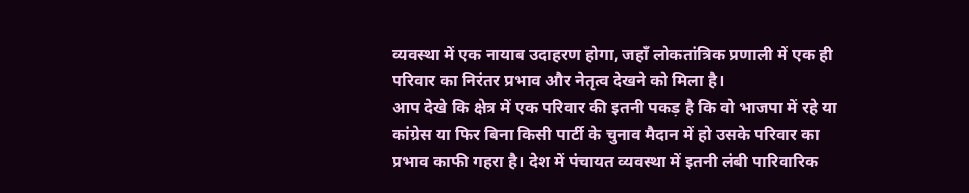व्यवस्था में एक नायाब उदाहरण होगा, जहाँ लोकतांत्रिक प्रणाली में एक ही परिवार का निरंतर प्रभाव और नेतृत्व देखने को मिला है।
आप देखे कि क्षेत्र में एक परिवार की इतनी पकड़ है कि वो भाजपा में रहे या कांग्रेस या फिर बिना किसी पार्टी के चुनाव मैदान में हो उसके परिवार का प्रभाव काफी गहरा है। देश में पंचायत व्यवस्था में इतनी लंबी पारिवारिक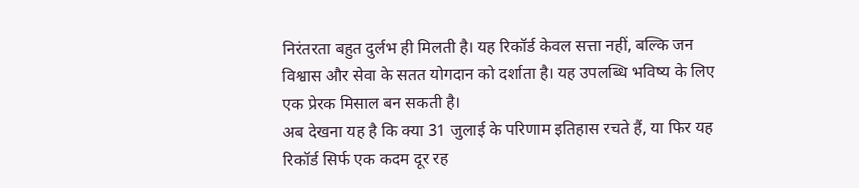निरंतरता बहुत दुर्लभ ही मिलती है। यह रिकॉर्ड केवल सत्ता नहीं, बल्कि जन विश्वास और सेवा के सतत योगदान को दर्शाता है। यह उपलब्धि भविष्य के लिए एक प्रेरक मिसाल बन सकती है।
अब देखना यह है कि क्या 31 जुलाई के परिणाम इतिहास रचते हैं, या फिर यह रिकॉर्ड सिर्फ एक कदम दूर रह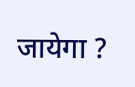जायेगा ?